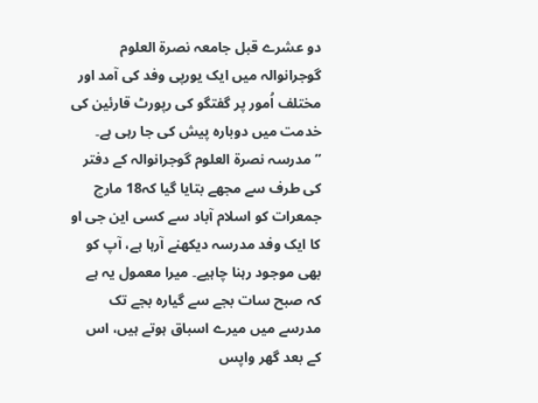دو عشرے قبل جامعہ نصرة العلوم گوجرانوالہ میں ایک یورپی وفد کی آمد اور مختلف اُمور پر گفتگو کی رپورٹ قارئین کی خدمت میں دوبارہ پیش کی جا رہی ہے۔
”مدرسہ نصرة العلوم گوجرانوالہ کے دفتر کی طرف سے مجھے بتایا گیا کہ18 مارچ جمعرات کو اسلام آباد سے کسی این جی او کا ایک وفد مدرسہ دیکھنے آرہا ہے، آپ کو بھی موجود رہنا چاہیے۔ میرا معمول یہ ہے کہ صبح سات بجے سے گیارہ بجے تک مدرسے میں میرے اسباق ہوتے ہیں، اس کے بعد گھر واپس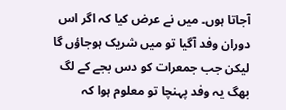آجاتا ہوں۔ میں نے عرض کیا کہ اگر اس دوران وفد آگیا تو میں شریک ہوجاؤں گا لیکن جب جمعرات کو دس بجے کے لگ بھگ یہ وفد پہنچا تو معلوم ہوا کہ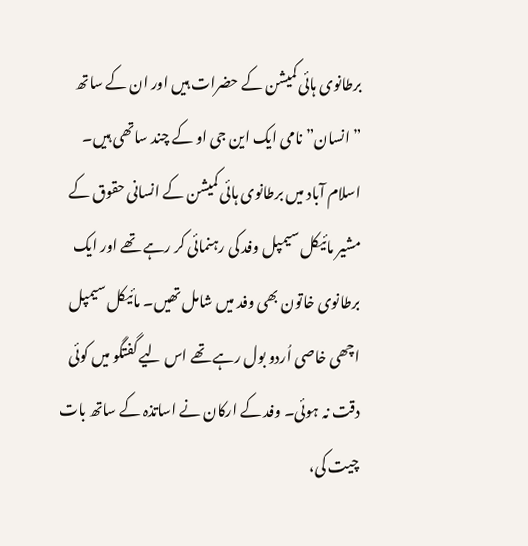برطانوی ہائی کمیشن کے حضرات ہیں اور ان کے ساتھ ”انسان” نامی ایک این جی او کے چند ساتھی ہیں۔
اسلام آباد میں برطانوی ہائی کمیشن کے انسانی حقوق کے مشیر مائیکل سیمپل وفد کی رہنمائی کر رہے تھے اور ایک برطانوی خاتون بھی وفد میں شامل تھیں۔ مائیکل سیمپل اچھی خاصی اُردو بول رہے تھے اس لیے گفتگو میں کوئی دقت نہ ہوئی۔ وفد کے ارکان نے اساتذہ کے ساتھ بات چیت کی،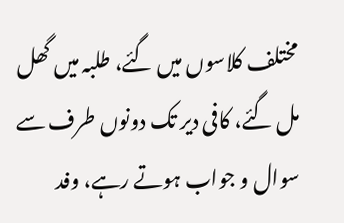مختلف کلاسوں میں گئے، طلبہ میں گھل مل گئے، کافی دیر تک دونوں طرف سے سوال و جواب ہوتے رہے، وفد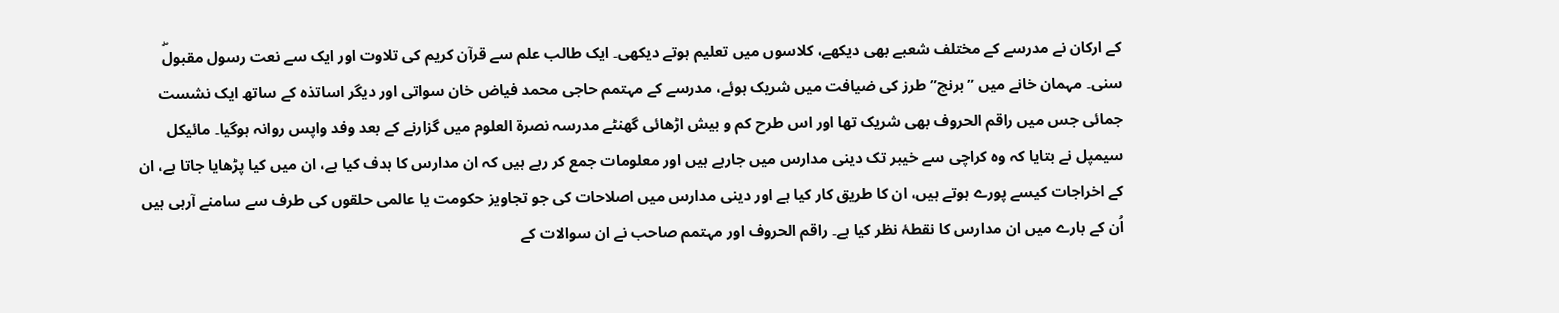کے ارکان نے مدرسے کے مختلف شعبے بھی دیکھے، کلاسوں میں تعلیم ہوتے دیکھی۔ ایک طالب علم سے قرآن کریم کی تلاوت اور ایک سے نعت رسول مقبولۖ سنی۔ مہمان خانے میں ”برنچ” طرز کی ضیافت میں شریک ہوئے، مدرسے کے مہتمم حاجی محمد فیاض خان سواتی اور دیگر اساتذہ کے ساتھ ایک نشست جمائی جس میں راقم الحروف بھی شریک تھا اور اس طرح کم و بیش اڑھائی گھنٹے مدرسہ نصرة العلوم میں گزارنے کے بعد وفد واپس روانہ ہوگیا۔ مائیکل سیمپل نے بتایا کہ وہ کراچی سے خیبر تک دینی مدارس میں جارہے ہیں اور معلومات جمع کر رہے ہیں کہ ان مدارس کا ہدف کیا ہے، ان میں کیا پڑھایا جاتا ہے، ان کے اخراجات کیسے پورے ہوتے ہیں، ان کا طریق کار کیا ہے اور دینی مدارس میں اصلاحات کی جو تجاویز حکومت یا عالمی حلقوں کی طرف سے سامنے آرہی ہیں اُن کے بارے میں ان مدارس کا نقطۂ نظر کیا ہے۔ راقم الحروف اور مہتمم صاحب نے ان سوالات کے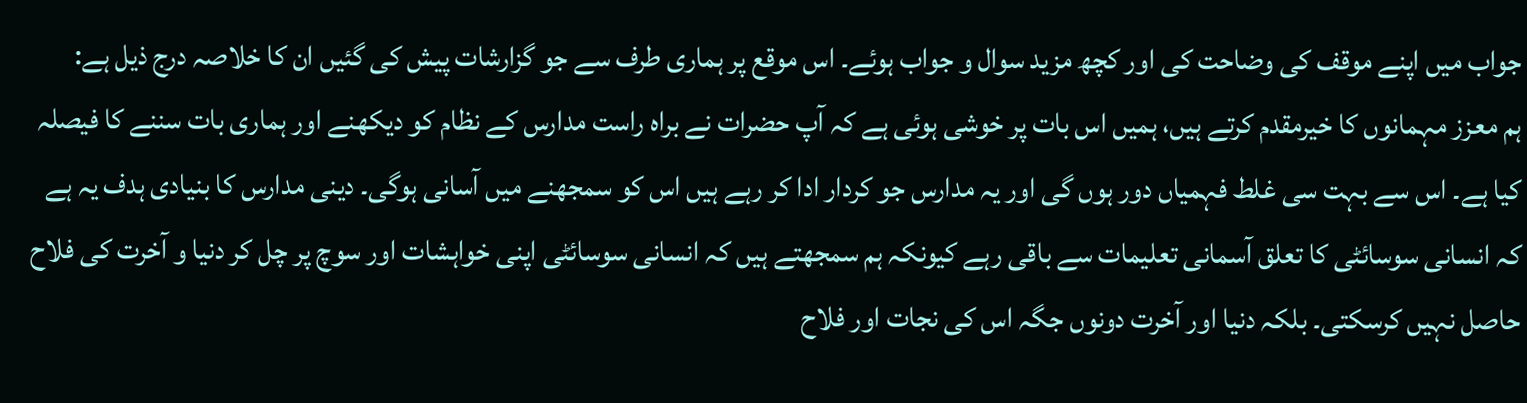جواب میں اپنے موقف کی وضاحت کی اور کچھ مزید سوال و جواب ہوئے۔ اس موقع پر ہماری طرف سے جو گزارشات پیش کی گئیں ان کا خلاصہ درج ذیل ہے:
ہم معزز مہمانوں کا خیرمقدم کرتے ہیں، ہمیں اس بات پر خوشی ہوئی ہے کہ آپ حضرات نے براہ راست مدارس کے نظام کو دیکھنے اور ہماری بات سننے کا فیصلہ کیا ہے۔ اس سے بہت سی غلط فہمیاں دور ہوں گی اور یہ مدارس جو کردار ادا کر رہے ہیں اس کو سمجھنے میں آسانی ہوگی۔ دینی مدارس کا بنیادی ہدف یہ ہے کہ انسانی سوسائٹی کا تعلق آسمانی تعلیمات سے باقی رہے کیونکہ ہم سمجھتے ہیں کہ انسانی سوسائٹی اپنی خواہشات اور سوچ پر چل کر دنیا و آخرت کی فلاح حاصل نہیں کرسکتی۔ بلکہ دنیا اور آخرت دونوں جگہ اس کی نجات اور فلاح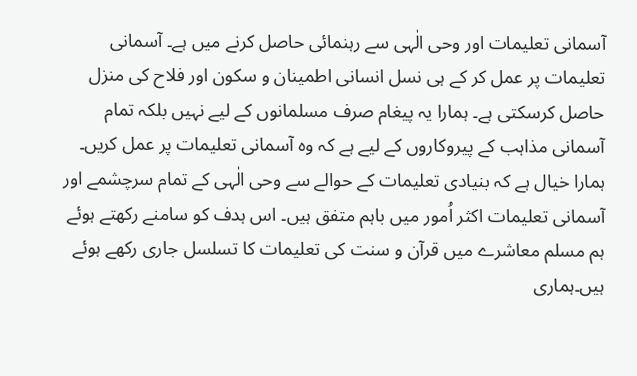آسمانی تعلیمات اور وحی الٰہی سے رہنمائی حاصل کرنے میں ہے۔ آسمانی تعلیمات پر عمل کر کے ہی نسل انسانی اطمینان و سکون اور فلاح کی منزل حاصل کرسکتی ہے۔ ہمارا یہ پیغام صرف مسلمانوں کے لیے نہیں بلکہ تمام آسمانی مذاہب کے پیروکاروں کے لیے ہے کہ وہ آسمانی تعلیمات پر عمل کریں۔ ہمارا خیال ہے کہ بنیادی تعلیمات کے حوالے سے وحی الٰہی کے تمام سرچشمے اور آسمانی تعلیمات اکثر اُمور میں باہم متفق ہیں۔ اس ہدف کو سامنے رکھتے ہوئے ہم مسلم معاشرے میں قرآن و سنت کی تعلیمات کا تسلسل جاری رکھے ہوئے ہیں۔ہماری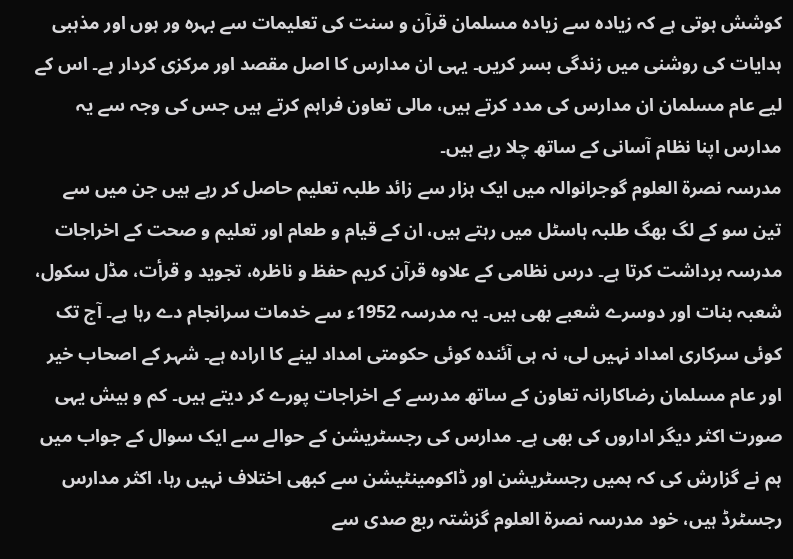کوشش ہوتی ہے کہ زیادہ سے زیادہ مسلمان قرآن و سنت کی تعلیمات سے بہرہ ور ہوں اور مذہبی ہدایات کی روشنی میں زندگی بسر کریں۔ یہی ان مدارس کا اصل مقصد اور مرکزی کردار ہے۔ اس کے لیے عام مسلمان ان مدارس کی مدد کرتے ہیں، مالی تعاون فراہم کرتے ہیں جس کی وجہ سے یہ مدارس اپنا نظام آسانی کے ساتھ چلا رہے ہیں۔
مدرسہ نصرة العلوم گوجرانوالہ میں ایک ہزار سے زائد طلبہ تعلیم حاصل کر رہے ہیں جن میں سے تین سو کے لگ بھگ طلبہ ہاسٹل میں رہتے ہیں، ان کے قیام و طعام اور تعلیم و صحت کے اخراجات مدرسہ برداشت کرتا ہے۔ درس نظامی کے علاوہ قرآن کریم حفظ و ناظرہ، تجوید و قرأت، مڈل سکول، شعبہ بنات اور دوسرے شعبے بھی ہیں۔ یہ مدرسہ 1952ء سے خدمات سرانجام دے رہا ہے۔ آج تک کوئی سرکاری امداد نہیں لی، نہ ہی آئندہ کوئی حکومتی امداد لینے کا ارادہ ہے۔ شہر کے اصحاب خیر اور عام مسلمان رضاکارانہ تعاون کے ساتھ مدرسے کے اخراجات پورے کر دیتے ہیں۔ کم و بیش یہی صورت اکثر دیگر اداروں کی بھی ہے۔ مدارس کی رجسٹریشن کے حوالے سے ایک سوال کے جواب میں ہم نے گزارش کی کہ ہمیں رجسٹریشن اور ڈاکومینٹیشن سے کبھی اختلاف نہیں رہا، اکثر مدارس رجسٹرڈ ہیں، خود مدرسہ نصرة العلوم گزشتہ ربع صدی سے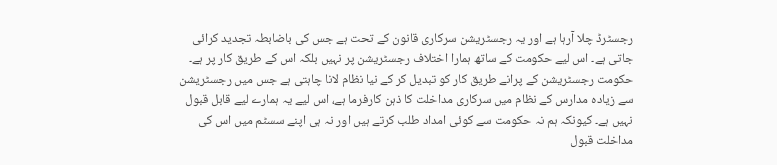رجسٹرڈ چلا آرہا ہے اور یہ رجسٹریشن سرکاری قانون کے تحت ہے جس کی باضابطہ تجدید کرائی جاتی ہے۔ اس لیے حکومت کے ساتھ ہمارا اختلاف رجسٹریشن پر نہیں بلکہ اس کے طریق کار پر ہے۔ حکومت رجسٹریشن کے پرانے طریق کار کو تبدیل کر کے نیا نظام لانا چاہتی ہے جس میں رجسٹریشن سے زیادہ مدارس کے نظام میں سرکاری مداخلت کا ذہن کارفرما ہے، اس لیے یہ ہمارے لیے قابل قبول نہیں ہے۔ کیونکہ ہم نہ حکومت سے کوئی امداد طلب کرتے ہیں اور نہ ہی اپنے سسٹم میں اس کی مداخلت قبول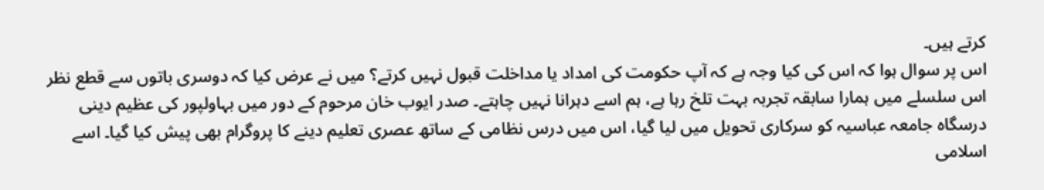کرتے ہیں۔
اس پر سوال ہوا کہ اس کی کیا وجہ ہے کہ آپ حکومت کی امداد یا مداخلت قبول نہیں کرتے؟ میں نے عرض کیا کہ دوسری باتوں سے قطع نظر اس سلسلے میں ہمارا سابقہ تجربہ بہت تلخ رہا ہے، ہم اسے دہرانا نہیں چاہتے۔ صدر ایوب خان مرحوم کے دور میں بہاولپور کی عظیم دینی درسگاہ جامعہ عباسیہ کو سرکاری تحویل میں لیا گیا، اس میں درس نظامی کے ساتھ عصری تعلیم دینے کا پروگرام بھی پیش کیا گیا۔ اسے اسلامی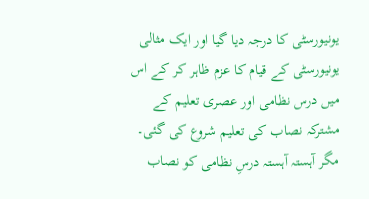یونیورسٹی کا درجہ دیا گیا اور ایک مثالی یونیورسٹی کے قیام کا عزم ظاہر کر کے اس میں درس نظامی اور عصری تعلیم کے مشترکہ نصاب کی تعلیم شروع کی گئی۔ مگر آہستہ آہستہ درسِ نظامی کو نصاب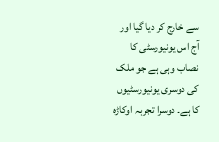سے خارج کر دیا گیا اور آج اس یونیورسٹی کا نصاب وہی ہے جو ملک کی دوسری یونیورسٹیوں کا ہے۔ دوسرا تجربہ اوکاڑہ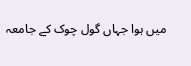میں ہوا جہاں گول چوک کے جامعہ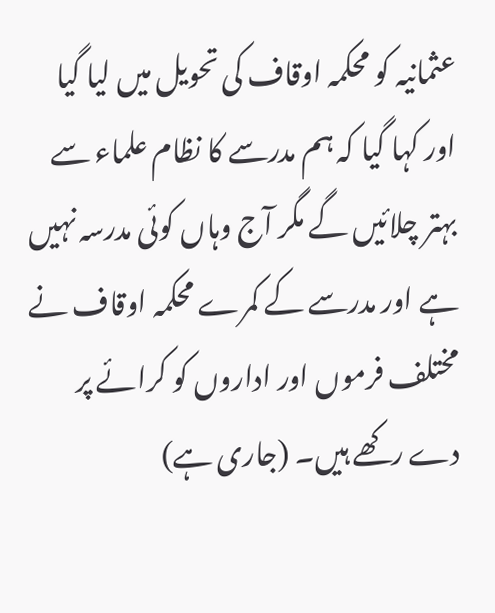عثمانیہ کو محکمہ اوقاف کی تحویل میں لیا گیا اور کہا گیا کہ ہم مدرسے کا نظام علماء سے بہتر چلائیں گے مگر آج وہاں کوئی مدرسہ نہیں ہے اور مدرسے کے کمرے محکمہ اوقاف نے مختلف فرموں اور اداروں کو کرائے پر دے رکھے ہیں۔ (جاری ہے)